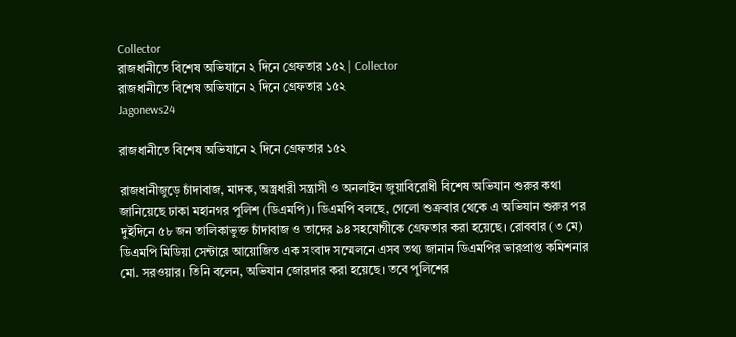Collector
রাজধানীতে বিশেষ অভিযানে ২ দিনে গ্রেফতার ১৫২ | Collector
রাজধানীতে বিশেষ অভিযানে ২ দিনে গ্রেফতার ১৫২
Jagonews24

রাজধানীতে বিশেষ অভিযানে ২ দিনে গ্রেফতার ১৫২

রাজধানীজুড়ে চাঁদাবাজ, মাদক, অস্ত্রধারী সন্ত্রাসী ও অনলাইন জুয়াবিরোধী বিশেষ অভিযান শুরুর কথা জানিয়েছে ঢাকা মহানগর পুলিশ (ডিএমপি)। ডিএমপি বলছে, গেলো শুক্রবার থেকে এ অভিযান শুরুর পর দুইদিনে ৫৮ জন তালিকাভুক্ত চাঁদাবাজ ও তাদের ৯৪ সহযোগীকে গ্রেফতার করা হয়েছে। রোববার (৩ মে) ডিএমপি মিডিয়া সেন্টারে আয়োজিত এক সংবাদ সম্মেলনে এসব তথ্য জানান ডিএমপির ভারপ্রাপ্ত কমিশনার মো. সরওয়ার। তিনি বলেন, অভিযান জোরদার করা হয়েছে। তবে পুলিশের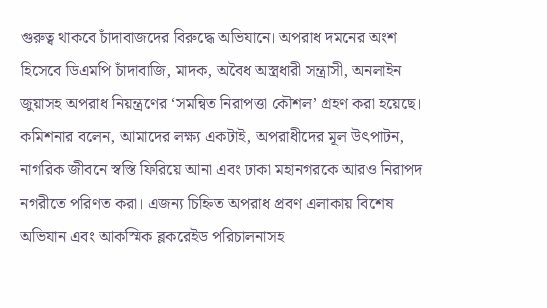গুরুত্ব থাকবে চাঁদাবাজদের বিরুদ্ধে অভিযানে। অপরাধ দমনের অংশ হিসেবে ডিএমপি চাঁদাবাজি, মাদক, অবৈধ অস্ত্রধারী সন্ত্রাসী, অনলাইন জুয়াসহ অপরাধ নিয়ন্ত্রণের ‌‌‌‘সমন্বিত নিরাপত্তা কৌশল’ গ্রহণ করা হয়েছে। কমিশনার বলেন, আমাদের লক্ষ্য একটাই, অপরাধীদের মূল উৎপাটন, নাগরিক জীবনে স্বস্তি ফিরিয়ে আনা এবং ঢাকা মহানগরকে আরও নিরাপদ নগরীতে পরিণত করা। এজন্য চিহ্নিত অপরাধ প্রবণ এলাকায় বিশেষ অভিযান এবং আকস্মিক ব্লকরেইড পরিচালনাসহ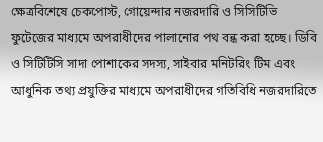ক্ষেত্রবিশেষে চেকপোস্ট, গোয়েন্দার নজরদারি ও সিসিটিভি ফুটেজের মাধ্যমে অপরাধীদের পালানোর পথ বন্ধ করা হচ্ছে। ডিবি ও সিটিটিসি সাদা পোশাকের সদস্য, সাইবার মনিটরিং টিম এবং আধুনিক তথ্য প্রযুক্তির মাধ্যমে অপরাধীদের গতিবিধি নজরদারিতে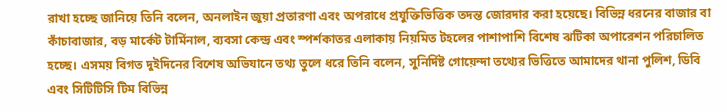রাখা হচ্ছে জানিয়ে তিনি বলেন, অনলাইন জুয়া প্রতারণা এবং অপরাধে প্রযুক্তিভিত্তিক তদন্ত জোরদার করা হয়েছে। বিভিন্ন ধরনের বাজার বা কাঁচাবাজার, বড় মার্কেট টার্মিনাল, ব্যবসা কেন্দ্র এবং স্পর্শকাতর এলাকায় নিয়মিত টহলের পাশাপাশি বিশেষ ঝটিকা অপারেশন পরিচালিত হচ্ছে। এসময় বিগত দুইদিনের বিশেষ অভিযানে তথ্য তুলে ধরে তিনি বলেন, সুনির্দিষ্ট গোয়েন্দা তথ্যের ভিত্তিতে আমাদের থানা পুলিশ, ডিবি এবং সিটিটিসি টিম বিভিন্ন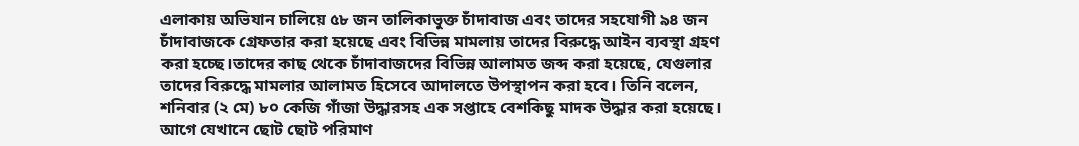এলাকায় অভিযান চালিয়ে ৫৮ জন তালিকাভুক্ত চাঁদাবাজ এবং তাদের সহযোগী ৯৪ জন চাঁদাবাজকে গ্রেফতার করা হয়েছে এবং বিভিন্ন মামলায় তাদের বিরুদ্ধে আইন ব্যবস্থা গ্রহণ করা হচ্ছে।তাদের কাছ থেকে চাঁদাবাজদের বিভিন্ন আলামত জব্দ করা হয়েছে, যেগুলার তাদের বিরুদ্ধে মামলার আলামত হিসেবে আদালতে উপস্থাপন করা হবে। তিনি বলেন, শনিবার (২ মে) ৮০ কেজি গাঁজা উদ্ধারসহ এক সপ্তাহে বেশকিছু মাদক উদ্ধার করা হয়েছে। আগে যেখানে ছোট ছোট পরিমাণ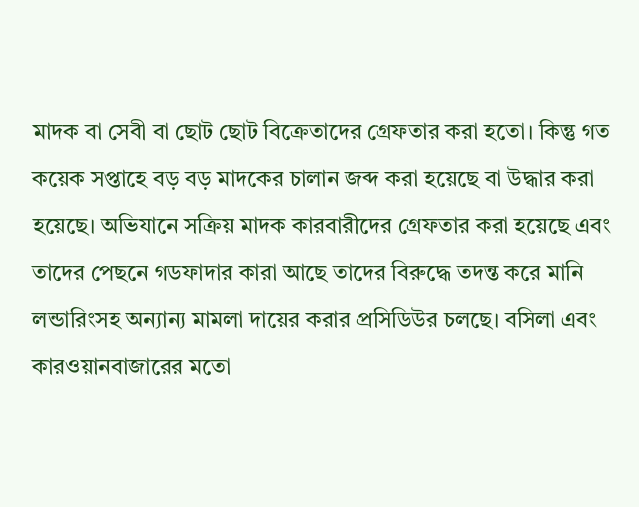মাদক বা সেবী বা ছোট ছোট বিক্রেতাদের গ্রেফতার করা হতো। কিন্তু গত কয়েক সপ্তাহে বড় বড় মাদকের চালান জব্দ করা হয়েছে বা উদ্ধার করা হয়েছে। অভিযানে সক্রিয় মাদক কারবারীদের গ্রেফতার করা হয়েছে এবং তাদের পেছনে গডফাদার কারা আছে তাদের বিরুদ্ধে তদন্ত করে মানি লন্ডারিংসহ অন্যান্য মামলা দায়ের করার প্রসিডিউর চলছে। বসিলা এবং কারওয়ানবাজারের মতো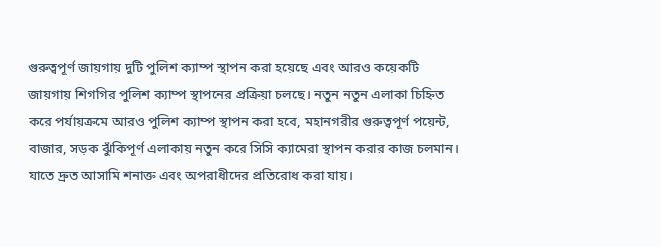গুরুত্বপূর্ণ জায়গায় দুটি পুলিশ ক্যাম্প স্থাপন করা হয়েছে এবং আরও কয়েকটি জায়গায় শিগগির পুলিশ ক্যাম্প স্থাপনের প্রক্রিয়া চলছে। নতুন নতুন এলাকা চিহ্নিত করে পর্যায়ক্রমে আরও পুলিশ ক্যাম্প স্থাপন করা হবে, মহানগরীর গুরুত্বপূর্ণ পয়েন্ট, বাজার, সড়ক ঝুঁকিপূর্ণ এলাকায় নতুন করে সিসি ক্যামেরা স্থাপন করার কাজ চলমান। যাতে দ্রুত আসামি শনাক্ত এবং অপরাধীদের প্রতিরোধ করা যায়।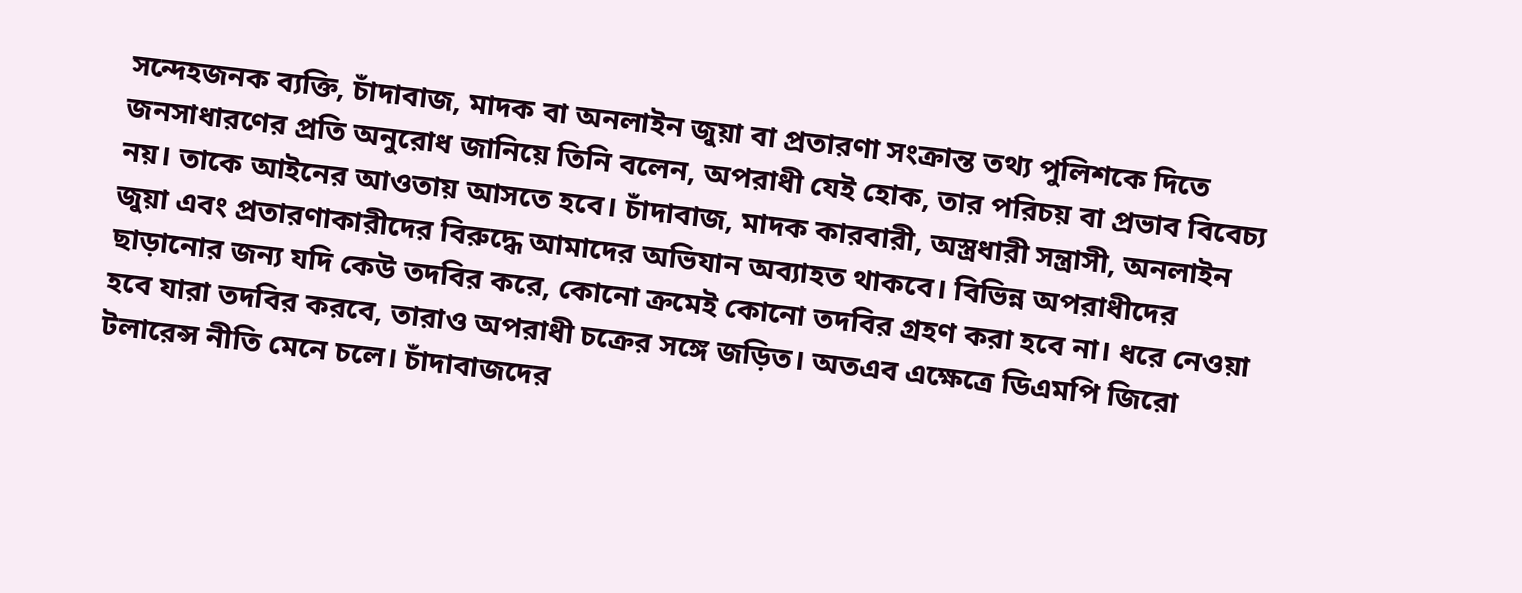সন্দেহজনক ব্যক্তি, চাঁদাবাজ, মাদক বা অনলাইন জুয়া বা প্রতারণা সংক্রান্ত তথ্য পুলিশকে দিতে জনসাধারণের প্রতি অনুরোধ জানিয়ে তিনি বলেন, অপরাধী যেই হোক, তার পরিচয় বা প্রভাব বিবেচ্য নয়। তাকে আইনের আওতায় আসতে হবে। চাঁদাবাজ, মাদক কারবারী, অস্ত্রধারী সন্ত্রাসী, অনলাইন জুয়া এবং প্রতারণাকারীদের বিরুদ্ধে আমাদের অভিযান অব্যাহত থাকবে। বিভিন্ন অপরাধীদের ছাড়ানোর জন্য যদি কেউ তদবির করে, কোনো ক্রমেই কোনো তদবির গ্রহণ করা হবে না। ধরে নেওয়া হবে যারা তদবির করবে, তারাও অপরাধী চক্রের সঙ্গে জড়িত। অতএব এক্ষেত্রে ডিএমপি জিরো টলারেন্স নীতি মেনে চলে। চাঁদাবাজদের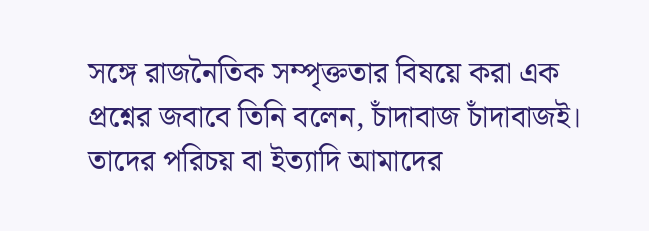সঙ্গে রাজনৈতিক সম্পৃক্ততার বিষয়ে করা এক প্রশ্নের জবাবে তিনি বলেন, চাঁদাবাজ চাঁদাবাজই। তাদের পরিচয় বা ইত্যাদি আমাদের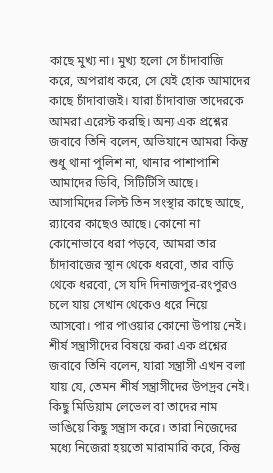কাছে মুখ্য না। মুখ্য হলো সে চাঁদাবাজি করে, অপরাধ করে, সে যেই হোক আমাদের কাছে চাঁদাবাজই। যারা চাঁদাবাজ তাদেরকে আমরা এরেস্ট করছি। অন্য এক প্রশ্নের জবাবে তিনি বলেন, অভিযানে আমরা কিন্তু শুধু থানা পুলিশ না, থানার পাশাপাশি আমাদের ডিবি, সিটিটিসি আছে। আসামিদের লিস্ট তিন সংস্থার কাছে আছে, র‍্যাবের কাছেও আছে। কোনো না কোনোভাবে ধরা পড়বে, আমরা তার চাঁদাবাজের স্থান থেকে ধরবো, তার বাড়ি থেকে ধরবো, সে যদি দিনাজপুর-রংপুরও চলে যায় সেখান থেকেও ধরে নিয়ে আসবো। পার পাওয়ার কোনো উপায় নেই। শীর্ষ সন্ত্রাসীদের বিষয়ে করা এক প্রশ্নের জবাবে তিনি বলেন, যারা সন্ত্রাসী এখন বলা যায় যে, তেমন শীর্ষ সন্ত্রাসীদের উপদ্রব নেই। কিছু মিডিয়াম লেভেল বা তাদের নাম ভাঙিয়ে কিছু সন্ত্রাস করে। তারা নিজেদের মধ্যে নিজেরা হয়তো মারামারি করে, কিন্তু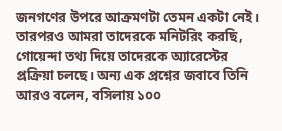জনগণের উপরে আক্রমণটা তেমন একটা নেই। তারপরও আমরা তাদেরকে মনিটরিং করছি, গোয়েন্দা তথ্য দিয়ে তাদেরকে অ্যারেস্টের প্রক্রিয়া চলছে। অন্য এক প্রশ্নের জবাবে তিনি আরও বলেন, বসিলায় ১০০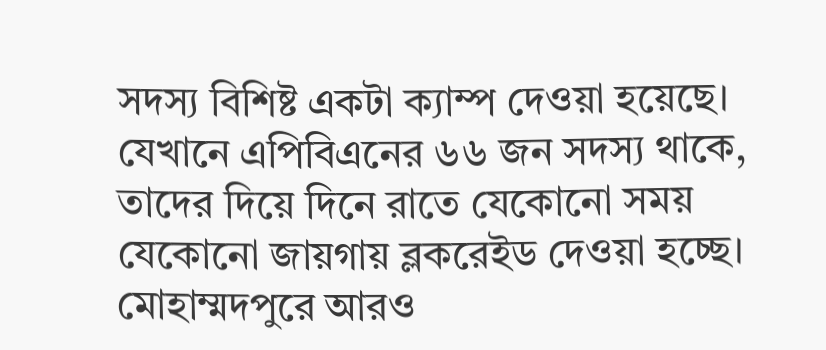সদস্য বিশিষ্ট একটা ক্যাম্প দেওয়া হয়েছে। যেখানে এপিবিএনের ৬৬ জন সদস্য থাকে, তাদের দিয়ে দিনে রাতে যেকোনো সময় যেকোনো জায়গায় ব্লকরেইড দেওয়া হচ্ছে। মোহাম্মদপুরে আরও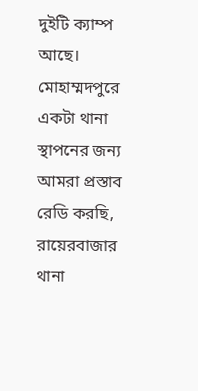দুইটি ক্যাম্প আছে। মোহাম্মদপুরে একটা থানা স্থাপনের জন্য আমরা প্রস্তাব রেডি করছি, রায়েরবাজার থানা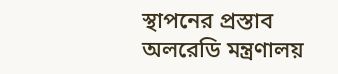স্থাপনের প্রস্তাব অলরেডি মন্ত্রণালয়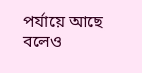পর্যায়ে আছে বলেও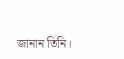জানান তিনি।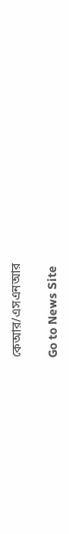কেআর/এসএনআর

Go to News Site